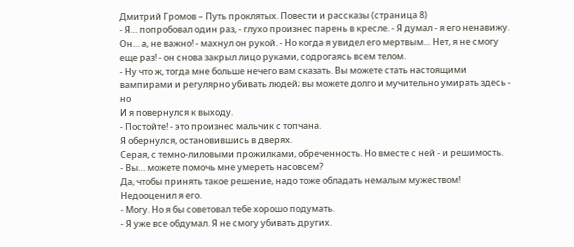Дмитрий Громов – Путь проклятых. Повести и рассказы (страница 8)
- Я… попробовал один раз, - глухо произнес парень в кресле. - Я думал - я его ненавижу. Он… а, не важно! - махнул он рукой. - Но когда я увидел его мертвым… Нет, я не смогу еще раз! - он снова закрыл лицо руками, содрогаясь всем телом.
- Ну что ж, тогда мне больше нечего вам сказать. Вы можете стать настоящими вампирами и регулярно убивать людей; вы можете долго и мучительно умирать здесь - но
И я повернулся к выходу.
- Постойте! - это произнес мальчик с топчана.
Я обернулся, остановившись в дверях.
Серая, с темно-лиловыми прожилками, обреченность. Но вместе с ней - и решимость.
- Вы… можете помочь мне умереть насовсем?
Да, чтобы принять такое решение, надо тоже обладать немалым мужеством! Недооценил я его.
- Могу. Но я бы советовал тебе хорошо подумать.
- Я уже все обдумал. Я не смогу убивать других.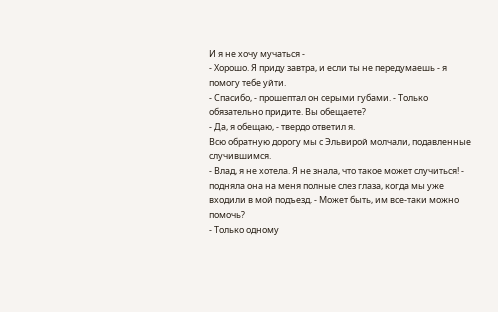И я не хочу мучаться -
- Хорошо. Я приду завтра, и если ты не передумаешь - я помогу тебе уйти.
- Спасибо, - прошептал он серыми губами. - Только обязательно придите. Вы обещаете?
- Да, я обещаю, - твердо ответил я.
Всю обратную дорогу мы с Эльвирой молчали, подавленные случившимся.
- Влад, я не хотела. Я не знала, что такое может случиться! - подняла она на меня полные слез глаза, когда мы уже входили в мой подъезд. - Может быть, им все-таки можно помочь?
- Только одному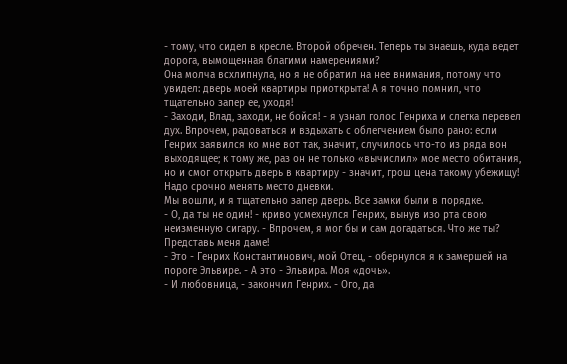- тому, что сидел в кресле. Второй обречен. Теперь ты знаешь, куда ведет дорога, вымощенная благими намерениями?
Она молча всхлипнула, но я не обратил на нее внимания, потому что увидел: дверь моей квартиры приоткрыта! А я точно помнил, что тщательно запер ее, уходя!
- Заходи, Влад, заходи, не бойся! - я узнал голос Генриха и слегка перевел дух. Впрочем, радоваться и вздыхать с облегчением было рано: если Генрих заявился ко мне вот так, значит, случилось что-то из ряда вон выходящее; к тому же, раз он не только «вычислил» мое место обитания, но и смог открыть дверь в квартиру - значит, грош цена такому убежищу! Надо срочно менять место дневки.
Мы вошли, и я тщательно запер дверь. Все замки были в порядке.
- О, да ты не один! - криво усмехнулся Генрих, вынув изо рта свою неизменную сигару. - Впрочем, я мог бы и сам догадаться. Что же ты? Представь меня даме!
- Это - Генрих Константинович, мой Отец, - обернулся я к замершей на пороге Эльвире. - А это - Эльвира. Моя «дочь».
- И любовница, - закончил Генрих. - Ого, да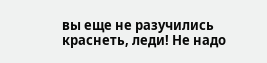вы еще не разучились краснеть, леди! Не надо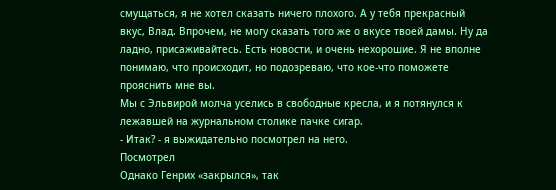смущаться, я не хотел сказать ничего плохого. А у тебя прекрасный вкус, Влад. Впрочем, не могу сказать того же о вкусе твоей дамы. Ну да ладно, присаживайтесь. Есть новости, и очень нехорошие. Я не вполне понимаю, что происходит, но подозреваю, что кое-что поможете прояснить мне вы.
Мы с Эльвирой молча уселись в свободные кресла, и я потянулся к лежавшей на журнальном столике пачке сигар.
- Итак? - я выжидательно посмотрел на него.
Посмотрел
Однако Генрих «закрылся», так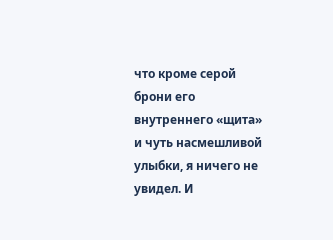что кроме серой брони его внутреннего «щита» и чуть насмешливой улыбки, я ничего не увидел. И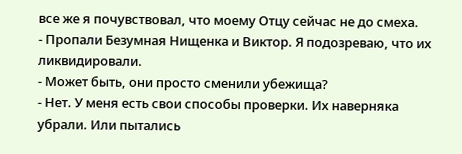все же я почувствовал, что моему Отцу сейчас не до смеха.
- Пропали Безумная Нищенка и Виктор. Я подозреваю, что их ликвидировали.
- Может быть, они просто сменили убежища?
- Нет. У меня есть свои способы проверки. Их наверняка убрали. Или пытались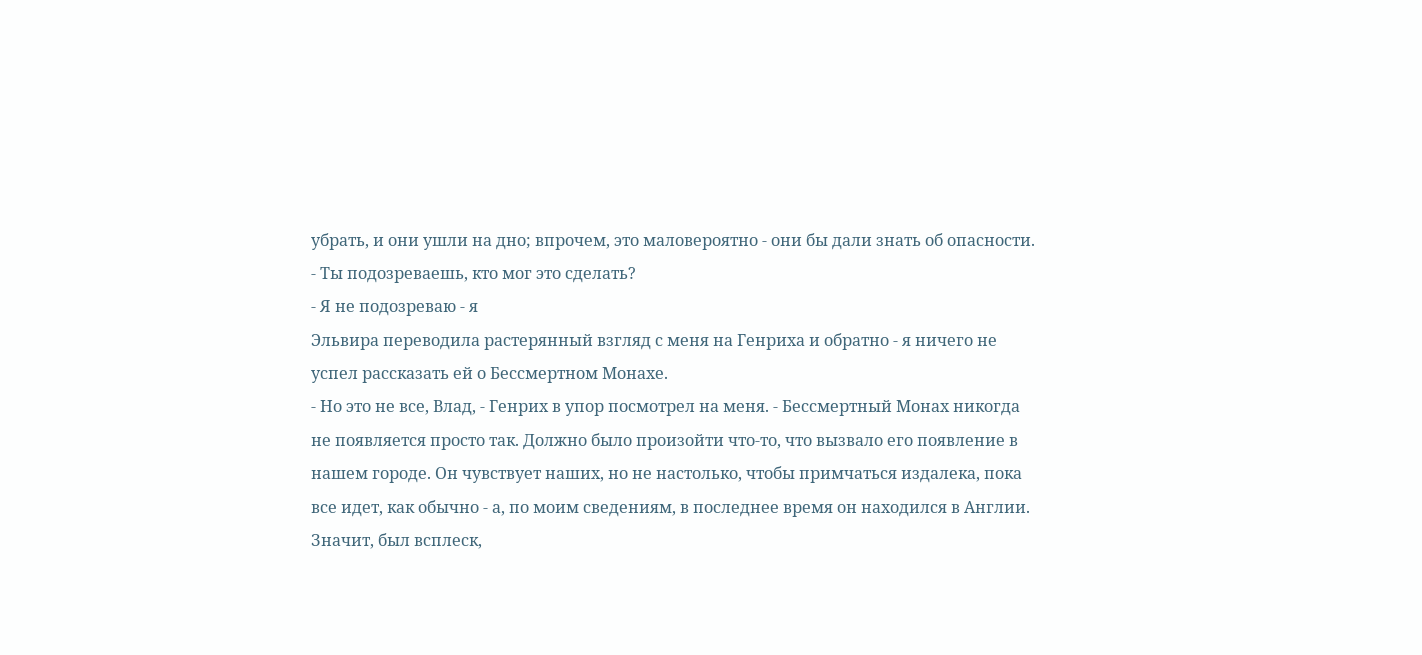убрать, и они ушли на дно; впрочем, это маловероятно - они бы дали знать об опасности.
- Ты подозреваешь, кто мог это сделать?
- Я не подозреваю - я
Эльвира переводила растерянный взгляд с меня на Генриха и обратно - я ничего не успел рассказать ей о Бессмертном Монахе.
- Но это не все, Влад, - Генрих в упор посмотрел на меня. - Бессмертный Монах никогда не появляется просто так. Должно было произойти что-то, что вызвало его появление в нашем городе. Он чувствует наших, но не настолько, чтобы примчаться издалека, пока все идет, как обычно - а, по моим сведениям, в последнее время он находился в Англии. Значит, был всплеск,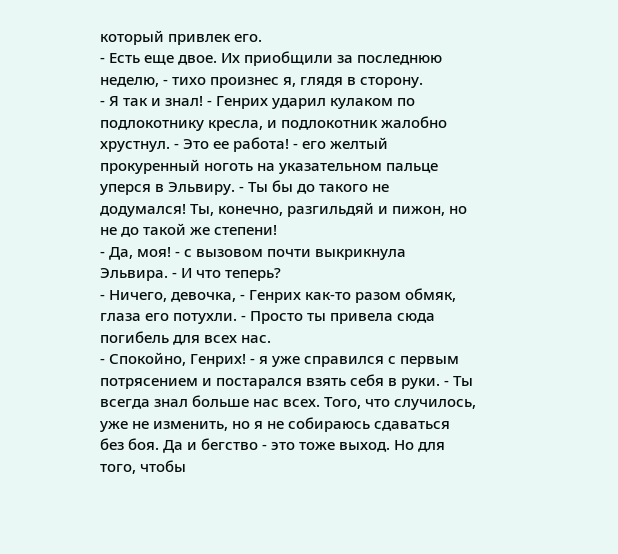который привлек его.
- Есть еще двое. Их приобщили за последнюю неделю, - тихо произнес я, глядя в сторону.
- Я так и знал! - Генрих ударил кулаком по подлокотнику кресла, и подлокотник жалобно хрустнул. - Это ее работа! - его желтый прокуренный ноготь на указательном пальце уперся в Эльвиру. - Ты бы до такого не додумался! Ты, конечно, разгильдяй и пижон, но не до такой же степени!
- Да, моя! - с вызовом почти выкрикнула Эльвира. - И что теперь?
- Ничего, девочка, - Генрих как-то разом обмяк, глаза его потухли. - Просто ты привела сюда погибель для всех нас.
- Спокойно, Генрих! - я уже справился с первым потрясением и постарался взять себя в руки. - Ты всегда знал больше нас всех. Того, что случилось, уже не изменить, но я не собираюсь сдаваться без боя. Да и бегство - это тоже выход. Но для того, чтобы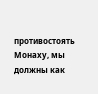противостоять Монаху, мы должны как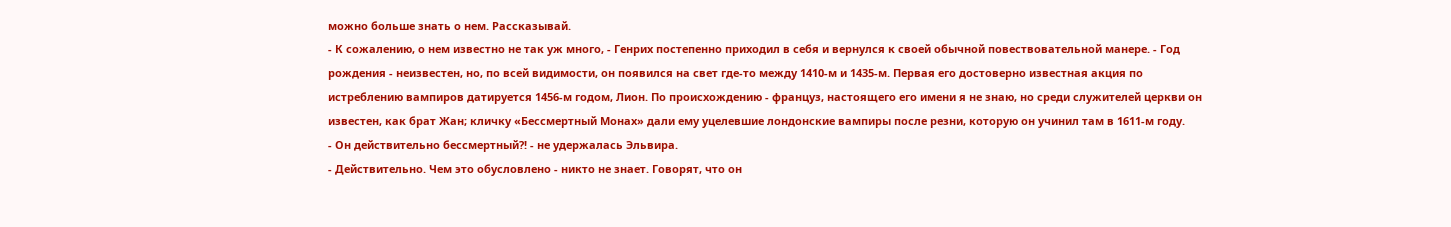можно больше знать о нем. Рассказывай.
- К сожалению, о нем известно не так уж много, - Генрих постепенно приходил в себя и вернулся к своей обычной повествовательной манере. - Год рождения - неизвестен, но, по всей видимости, он появился на свет где-то между 1410-м и 1435-м. Первая его достоверно известная акция по истреблению вампиров датируется 1456-м годом, Лион. По происхождению - француз, настоящего его имени я не знаю, но среди служителей церкви он известен, как брат Жан; кличку «Бессмертный Монах» дали ему уцелевшие лондонские вампиры после резни, которую он учинил там в 1611-м году.
- Он действительно бессмертный?! - не удержалась Эльвира.
- Действительно. Чем это обусловлено - никто не знает. Говорят, что он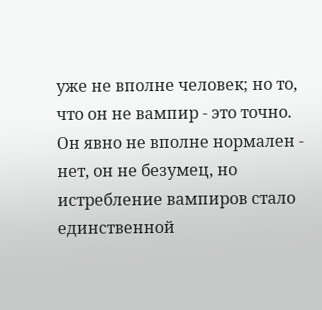уже не вполне человек; но то, что он не вампир - это точно. Он явно не вполне нормален - нет, он не безумец, но истребление вампиров стало единственной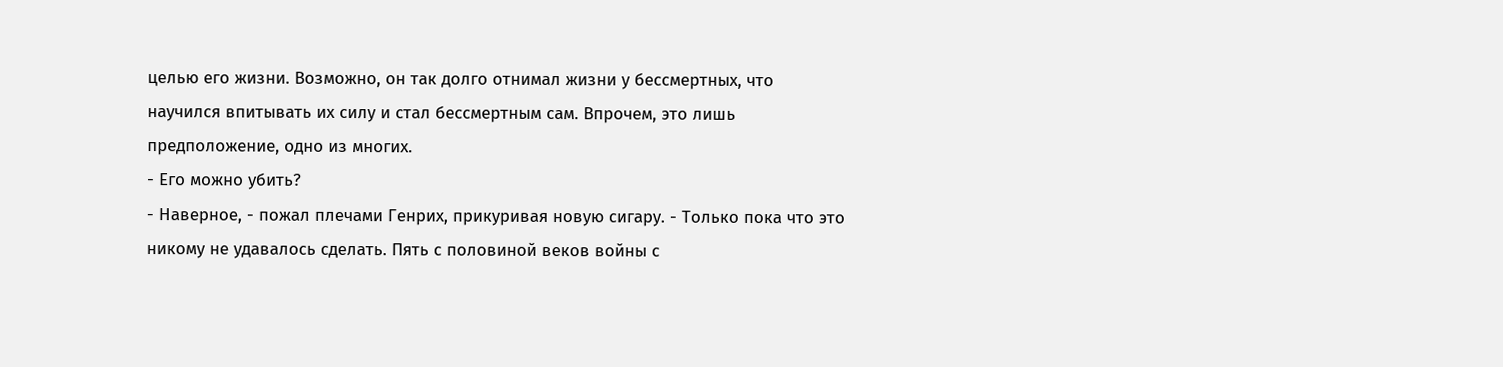целью его жизни. Возможно, он так долго отнимал жизни у бессмертных, что научился впитывать их силу и стал бессмертным сам. Впрочем, это лишь предположение, одно из многих.
- Его можно убить?
- Наверное, - пожал плечами Генрих, прикуривая новую сигару. - Только пока что это никому не удавалось сделать. Пять с половиной веков войны с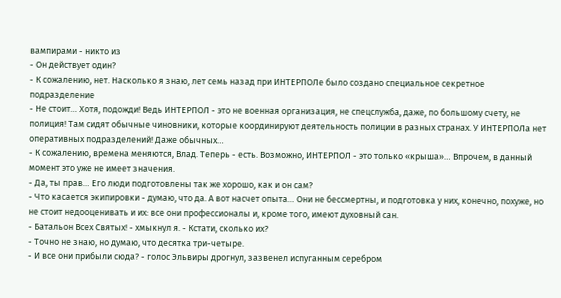вампирами - никто из
- Он действует один?
- К сожалению, нет. Насколько я знаю, лет семь назад при ИНТЕРПОЛе было создано специальное секретное подразделение
- Не стоит… Хотя, подожди! Ведь ИНТЕРПОЛ - это не военная организация, не спецслужба, даже, по большому счету, не полиция! Там сидят обычные чиновники, которые координируют деятельность полиции в разных странах. У ИНТЕРПОЛа нет оперативных подразделений! Даже обычных…
- К сожалению, времена меняются, Влад. Теперь - есть. Возможно, ИНТЕРПОЛ - это только «крыша»… Впрочем, в данный момент это уже не имеет значения.
- Да, ты прав… Его люди подготовлены так же хорошо, как и он сам?
- Что касается экипировки - думаю, что да. А вот насчет опыта… Они не бессмертны, и подготовка у них, конечно, похуже, но не стоит недооценивать и их: все они профессионалы и, кроме того, имеют духовный сан.
- Батальон Всех Святых! - хмыкнул я. - Кстати, сколько их?
- Точно не знаю, но думаю, что десятка три-четыре.
- И все они прибыли сюда? - голос Эльвиры дрогнул, зазвенел испуганным серебром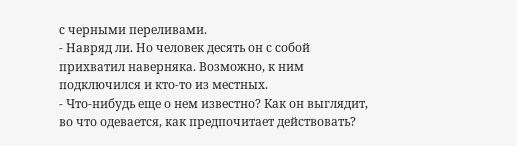с черными переливами.
- Навряд ли. Но человек десять он с собой прихватил наверняка. Возможно, к ним подключился и кто-то из местных.
- Что-нибудь еще о нем известно? Как он выглядит, во что одевается, как предпочитает действовать?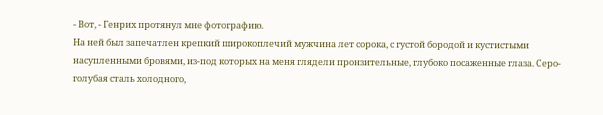- Вот, - Генрих протянул мне фотографию.
На ней был запечатлен крепкий широкоплечий мужчина лет сорока, с густой бородой и кустистыми насупленными бровями, из-под которых на меня глядели пронзительные, глубоко посаженные глаза. Серо-голубая сталь холодного,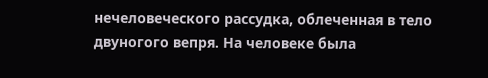нечеловеческого рассудка, облеченная в тело двуногого вепря. На человеке была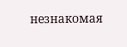незнакомая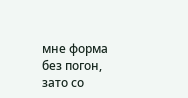мне форма без погон, зато со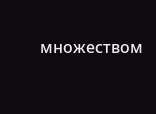множеством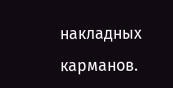накладных карманов.